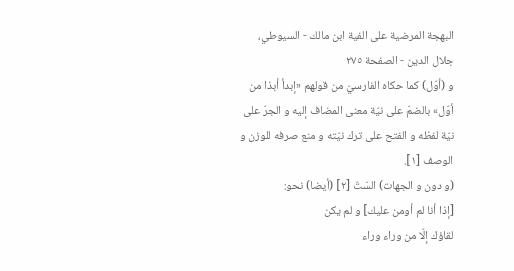البهجة المرضية على الفية ابن مالك - السيوطي، جلال الدين - الصفحة ٢٧٥
و (أوّل) كما حكاه الفارسيّ من قولهم «إبدأ أبذا من أوّل» بالضمّ على نيّة معنى المضاف إليه و الجرّ على نيّة لفظه و الفتح على ترك نيّته و منع صرفه للوزن و الوصف [١].
(و دون و الجهات) السّتّ [٢] (أيضا) نحو:
[إذا أنا لم أومن عليك] و لم يكن
لقاؤك إلّا من وراء وراء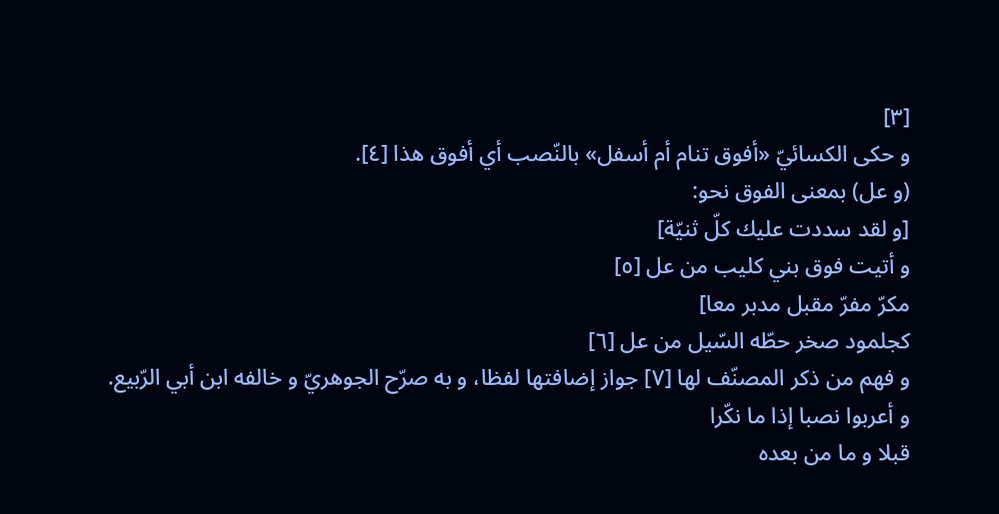[٣]
و حكى الكسائيّ «أفوق تنام أم أسفل» بالنّصب أي أفوق هذا [٤].
(و عل) بمعنى الفوق نحو:
[و لقد سددت عليك كلّ ثنيّة]
و أتيت فوق بني كليب من عل [٥]
مكرّ مفرّ مقبل مدبر معا]
كجلمود صخر حطّه السّيل من عل [٦]
و فهم من ذكر المصنّف لها [٧] جواز إضافتها لفظا، و به صرّح الجوهريّ و خالفه ابن أبي الرّبيع.
و أعربوا نصبا إذا ما نكّرا
قبلا و ما من بعده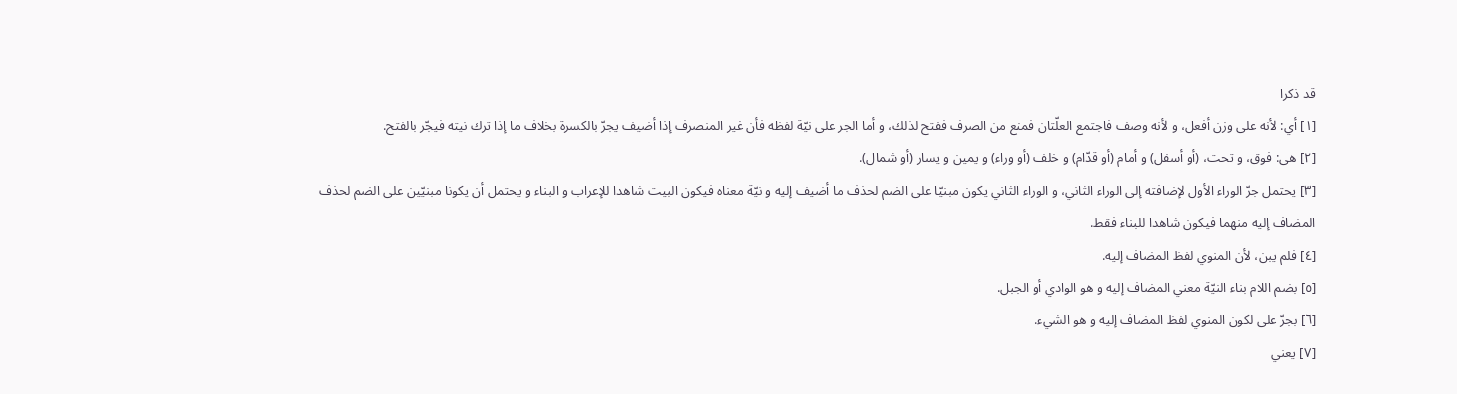قد ذكرا
[١] أي: لأنه على وزن أفعل، و لأنه وصف فاجتمع العلّتان فمنع من الصرف ففتح لذلك، و أما الجر على نيّة لفظه فأن غير المنصرف إذا أضيف يجرّ بالكسرة بخلاف ما إذا ترك نيته فيجّر بالفتح.
[٢] هى: فوق، و تحت، (أو أسفل) و أمام (أو قدّام) و خلف (أو وراء) و يمين و يسار (أو شمال).
[٣] يحتمل جرّ الوراء الأول لإضافته إلى الوراء الثاني، و الوراء الثاني يكون مبنيّا على الضم لحذف ما أضيف إليه و نيّة معناه فيكون البيت شاهدا للإعراب و البناء و يحتمل أن يكونا مبنيّين على الضم لحذف المضاف إليه منهما فيكون شاهدا للبناء فقط.
[٤] فلم يبن، لأن المنوي لفظ المضاف إليه.
[٥] بضم اللام بناء النيّة معني المضاف إليه و هو الوادي أو الجبل.
[٦] بجرّ على لكون المنوي لفظ المضاف إليه و هو الشيء.
[٧] يعني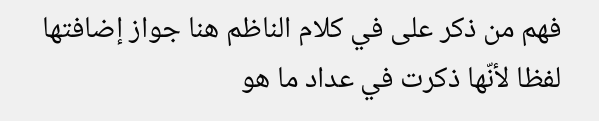فهم من ذكر على في كلام الناظم هنا جواز إضافتها لفظا لأنّها ذكرت في عداد ما هو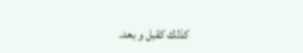كذلك كقبل و بعد.